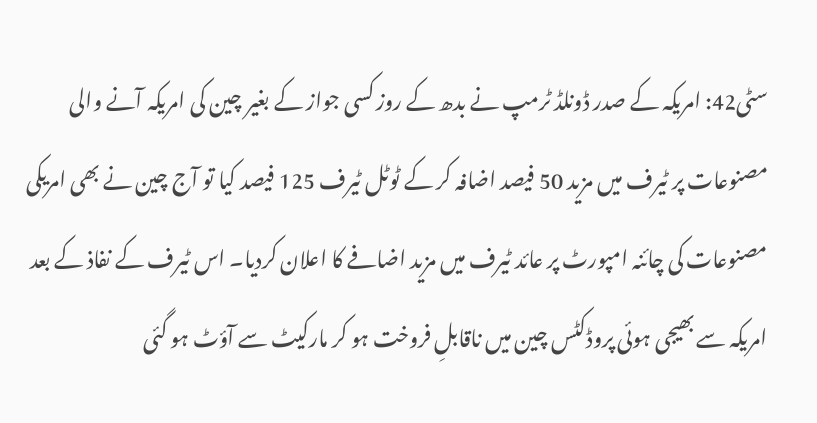سٹی42: امریکہ کے صدر ڈونلڈ ٹرمپ نے بدھ کے روز کسی جواز کے بغیر چین کی امریکہ آنے والی مصنوعات پر ٹیرف میں مزید 50 فیصد اضافہ کر کے ٹوٹل ٹیرف 125 فیصد کیا تو آج چین نے بھی امریکی مصنوعات کی چائنہ امپورٹ پر عائد ٹیرف میں مزید اضافے کا اعلان کردیا۔ اس ٹیرف کے نفاذ کے بعد امریکہ سے بھیجی ہوئی پروڈکٹس چین میں ناقابلِ فروخت ہو کر مارکیٹ سے آؤٹ ہو گئی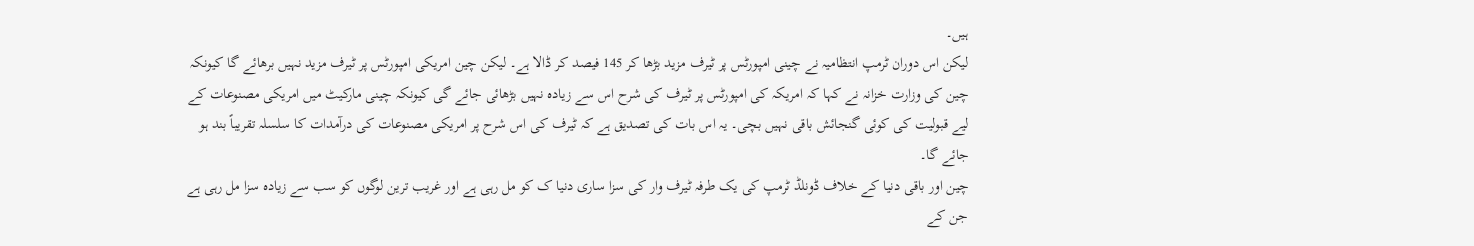ہیں۔
لیکن اس دوران ٹرمپ انتظامیہ نے چینی امپورٹس پر ٹیرف مزید بڑھا کر 145 فیصد کر ڈالا ہے۔ لیکن چین امریکی امپورٹس پر ٹیرف مزید نہیں برھائے گا کیونکہ چین کی وزارت خزانہ نے کہا کہ امریکہ کی امپورٹس پر ٹیرف کی شرح اس سے زیادہ نہیں بڑھائی جائے گی کیونکہ چینی مارکیٹ میں امریکی مصنوعات کے لیے قبولیت کی کوئی گنجائش باقی نہیں بچی۔ یہ اس بات کی تصدیق ہے کہ ٹیرف کی اس شرح پر امریکی مصنوعات کی درآمدات کا سلسلہ تقریباً بند ہو جائے گا۔
چین اور باقی دنیا کے خلاف ڈونلڈ ٹرمپ کی یک طرفہ ٹیرف وار کی سزا ساری دنیا ک کو مل رہی ہے اور غریب ترین لوگوں کو سب سے زیادہ سزا مل رہی ہے جن کے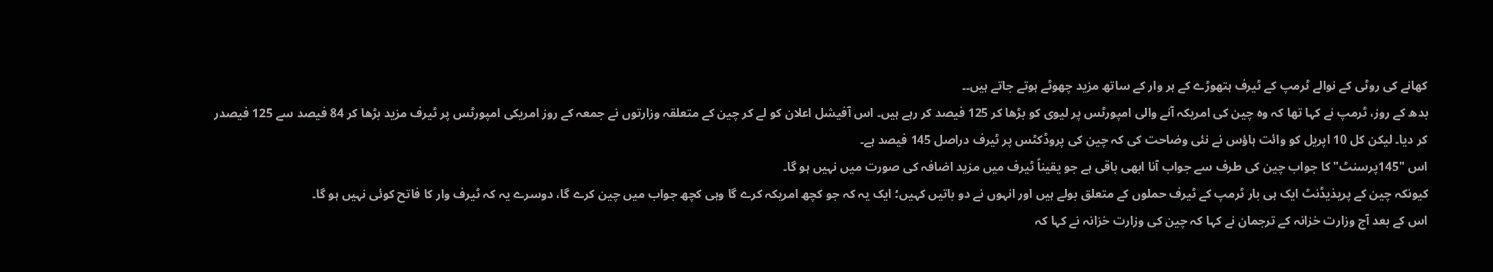کھانے کی روٹی کے نوالے ٹرمپ کے ٹیرف ہتھوڑے کے ہر وار کے ساتھ مزید چھوٹے ہوتے جاتے ہیں۔۔
بدھ کے روز، ٹرمپ نے کہا تھا کہ وہ چین کی امریکہ آنے والی امپورٹس پر لیوی کو بڑھا کر 125 فیصد کر رہے ہیں۔ اس آفیشل اعلان کو لے کر چین کے متعلقہ وزارتوں نے جمعہ کے روز امریکی امپورٹس پر ٹیرف مزید بڑھا کر 84 فیصد سے 125 فیصدر کر دیا۔ لیکن کل 10 اپریل کو وائت ہاؤس نے نئی وضاحت کی کہ چین کی پروڈکٹس پر ٹیرف دراصل 145 فیصد ہے۔
اس "145پرسنٹ" کا جواب چین کی طرف سے جواب آنا ابھی باقی ہے جو یقیناً ٹیرف میں مزید اضافہ کی صورت میں نہیں ہو گا۔
کیونکہ چین کے پریذیڈنٹ ایک ہی بار ٹرمپ کے ٹیرف حملوں کے متعلق بولے ہیں اور انہوں نے دو باتیں کہیں؛ ایک یہ کہ جو کچھ امریکہ کرے گا وہی کچھ جواب میں چین کرے گا، دوسرے یہ کہ ٹیرف وار کا فاتح کوئی نہیں ہو گا۔
اس کے بعد آج وزارت خزانہ کے ترجمان نے کہا کہ چین کی وزارت خزانہ نے کہا کہ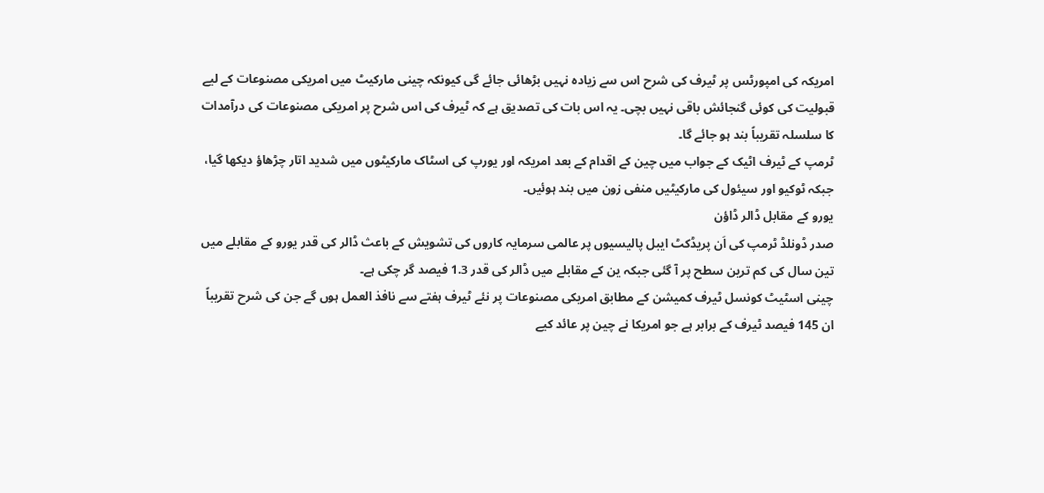امریکہ کی امپورٹس پر ٹیرف کی شرح اس سے زیادہ نہیں بڑھائی جائے گی کیونکہ چینی مارکیٹ میں امریکی مصنوعات کے لیے قبولیت کی کوئی گنجائش باقی نہیں بچی۔ یہ اس بات کی تصدیق ہے کہ ٹیرف کی اس شرح پر امریکی مصنوعات کی درآمدات کا سلسلہ تقریباً بند ہو جائے گا۔
ٹرمپ کے ٹیرف اٹیک کے جواب میں چین کے اقدام کے بعد امریکہ اور یورپ کی اسٹاک مارکیٹوں میں شدید اتار چڑھاؤ دیکھا گیا، جبکہ ٹوکیو اور سیئول کی مارکیٹیں منفی زون میں بند ہوئیں۔
یورو کے مقابل ڈالر ڈاؤن
صدر ڈونلڈ ٹرمپ کی اَن پریڈکٹ ایبل پالیسیوں پر عالمی سرمایہ کاروں کی تشویش کے باعث ڈالر کی قدر یورو کے مقابلے میں تین سال کی کم ترین سطح پر آ گئی جبکہ ین کے مقابلے میں ڈالر کی قدر 1.3 فیصد گر چکی ہے۔
چینی اسٹیٹ کونسل ٹیرف کمیشن کے مطابق امریکی مصنوعات پر نئے ٹیرف ہفتے سے نافذ العمل ہوں گے جن کی شرح تقریباً ان 145 فیصد ٹیرف کے برابر ہے جو امریکا نے چین پر عائد کیے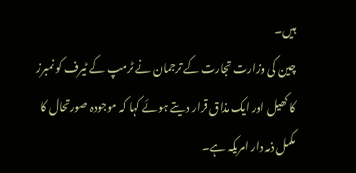ہیں۔
چین کی وزارت تجارت کے ترجمان نے ٹرمپ کے ٹیرف کو نمبرز کا کھیل اور ایک مذاق قرار دیتے ہوئے کہا کہ موجودہ صورتحال کا مکمل ذمہ دار امریکہ ہے۔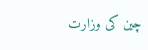چین کی وزارت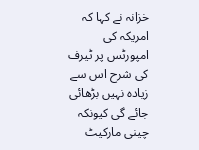خزانہ نے کہا کہ امریکہ کی امپورٹس پر ٹیرف کی شرح اس سے زیادہ نہیں بڑھائی جائے گی کیونکہ چینی مارکیٹ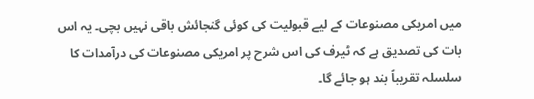میں امریکی مصنوعات کے لیے قبولیت کی کوئی گنجائش باقی نہیں بچی۔ یہ اس بات کی تصدیق ہے کہ ٹیرف کی اس شرح پر امریکی مصنوعات کی درآمدات کا سلسلہ تقریباً بند ہو جائے گا۔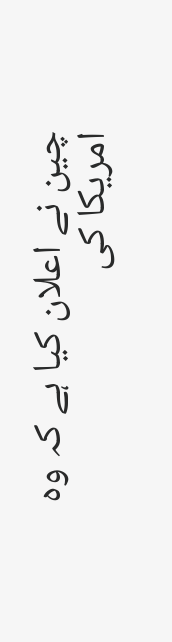چین نے اعلان کیا ہے کہ وہ امریکا کی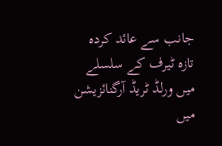جانب سے عائد کردہ تازہ ٹیرف کے سلسلے میں ورلڈ ٹریڈ آرگنائزیشن میں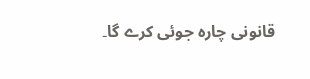قانونی چارہ جوئی کرے گا۔